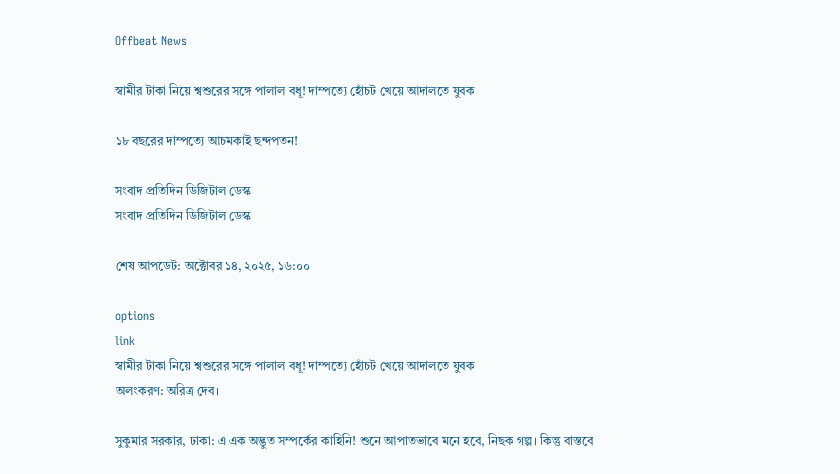Offbeat News

স্বামীর টাকা নিয়ে শ্বশুরের সঙ্গে পালাল বধূ! দাম্পত্যে হোঁচট খেয়ে আদালতে যুবক

১৮ বছরের দাম্পত্যে আচমকাই ছন্দপতন!

সংবাদ প্রতিদিন ডিজিটাল ডেস্ক
সংবাদ প্রতিদিন ডিজিটাল ডেস্ক

শেষ আপডেট: অক্টোবর ১৪, ২০২৫, ১৬:০০

options
link
স্বামীর টাকা নিয়ে শ্বশুরের সঙ্গে পালাল বধূ! দাম্পত্যে হোঁচট খেয়ে আদালতে যুবক
অলংকরণ: অরিত্র দেব।

সুকুমার সরকার, ঢাকা: এ এক অদ্ভুত সম্পর্কের কাহিনি! শুনে আপাতভাবে মনে হবে, নিছক গল্প। কিন্তু বাস্তবে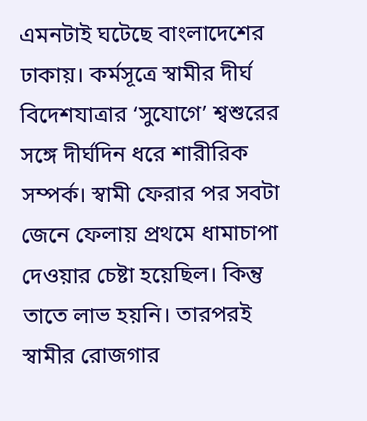এমনটাই ঘটেছে বাংলাদেশের ঢাকায়। কর্মসূত্রে স্বামীর দীর্ঘ বিদেশযাত্রার ‘সুযোগে’ শ্বশুরের সঙ্গে দীর্ঘদিন ধরে শারীরিক সম্পর্ক। স্বামী ফেরার পর সবটা জেনে ফেলায় প্রথমে ধামাচাপা দেওয়ার চেষ্টা হয়েছিল। কিন্তু তাতে লাভ হয়নি। তারপরই স্বামীর রোজগার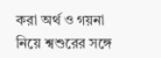করা অর্থ ও গয়না নিয়ে শ্বশুরের সঙ্গে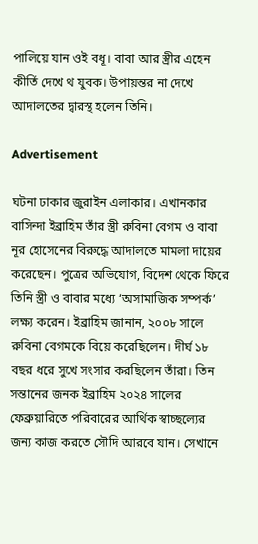পালিয়ে যান ওই বধূ। বাবা আর স্ত্রীর এহেন কীর্তি দেখে থ যুবক। উপায়ন্তর না দেখে আদালতের দ্বারস্থ হলেন তিনি।

Advertisement

ঘটনা ঢাকার জুরাইন এলাকার। এখানকার বাসিন্দা ইব্রাহিম তাঁর স্ত্রী রুবিনা বেগম ও বাবা নূর হোসেনের বিরুদ্ধে আদালতে মামলা দায়ের করেছেন। পুত্রের অভিযোগ, বিদেশ থেকে ফিরে তিনি স্ত্রী ও বাবার মধ্যে ‘অসামাজিক সম্পর্ক’ লক্ষ্য করেন। ইব্রাহিম জানান, ২০০৮ সালে রুবিনা বেগমকে বিয়ে করেছিলেন। দীর্ঘ ১৮ বছর ধরে সুখে সংসার করছিলেন তাঁরা। তিন সন্তানের জনক ইব্রাহিম ২০২৪ সালের ফেব্রুয়ারিতে পরিবারের আর্থিক স্বাচ্ছল্যের জন্য কাজ করতে সৌদি আরবে যান। সেখানে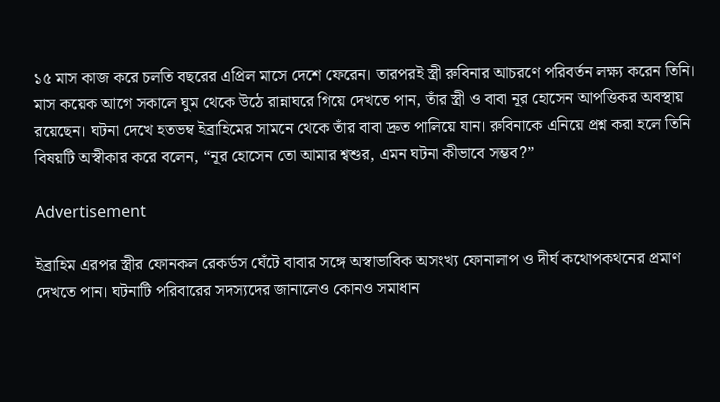১৫ মাস কাজ করে চলতি বছরের এপ্রিল মাসে দেশে ফেরেন। তারপরই স্ত্রী রুবিনার আচরণে পরিবর্তন লক্ষ্য করেন তিনি। মাস কয়েক আগে সকালে ঘুম থেকে উঠে রান্নাঘরে গিয়ে দেখতে পান, তাঁর স্ত্রী ও বাবা নূর হোসেন আপত্তিকর অবস্থায় রয়েছেন। ঘটনা দেখে হতভম্ব ইব্রাহিমের সামনে থেকে তাঁর বাবা দ্রুত পালিয়ে যান। রুবিনাকে এনিয়ে প্রশ্ন করা হলে তিনি বিষয়টি অস্বীকার করে বলেন, “নূর হোসেন তো আমার শ্বশুর, এমন ঘটনা কীভাবে সম্ভব?”

Advertisement

ইব্রাহিম এরপর স্ত্রীর ফোনকল রেকর্ডস ঘেঁটে বাবার সঙ্গে অস্বাভাবিক অসংখ্য ফোনালাপ ও দীর্ঘ কথোপকথনের প্রমাণ দেখতে পান। ঘটনাটি পরিবারের সদস্যদের জানালেও কোনও সমাধান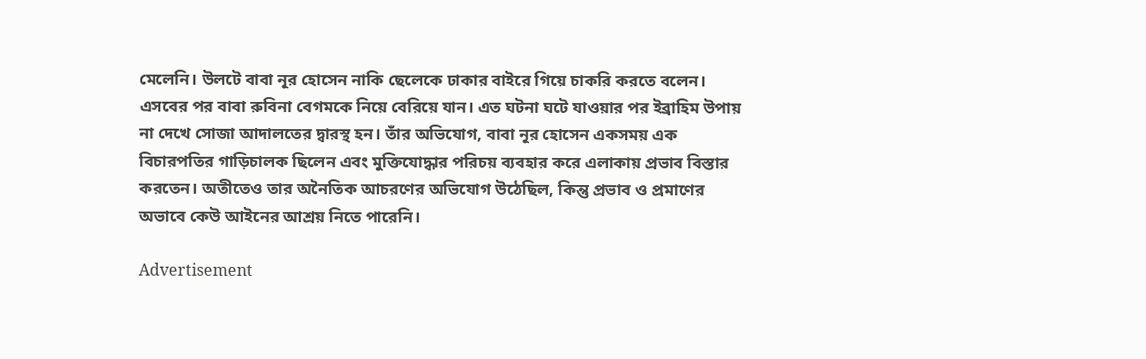মেলেনি। উলটে বাবা নূর হোসেন নাকি ছেলেকে ঢাকার বাইরে গিয়ে চাকরি করতে বলেন। এসবের পর বাবা রুবিনা বেগমকে নিয়ে বেরিয়ে যান। এত ঘটনা ঘটে যাওয়ার পর ইব্রাহিম উপায় না দেখে সোজা আদালতের দ্বারস্থ হন। তাঁর অভিযোগ, বাবা নূর হোসেন একসময় এক বিচারপতির গাড়িচালক ছিলেন এবং মুক্তিযোদ্ধার পরিচয় ব্যবহার করে এলাকায় প্রভাব বিস্তার করতেন। অতীতেও তার অনৈতিক আচরণের অভিযোগ উঠেছিল, কিন্তু প্রভাব ও প্রমাণের অভাবে কেউ আইনের আশ্রয় নিতে পারেনি।

Advertisement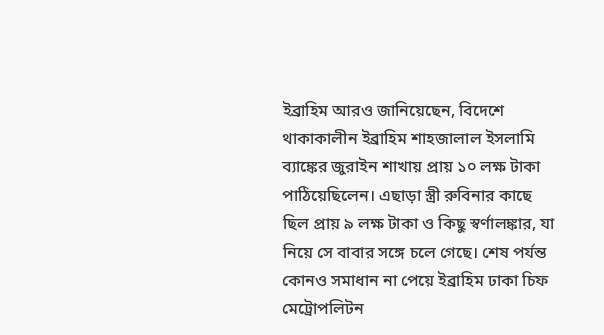ইব্রাহিম আরও জানিয়েছেন, বিদেশে থাকাকালীন ইব্রাহিম শাহজালাল ইসলামি ব্যাঙ্কের জুরাইন শাখায় প্রায় ১০ লক্ষ টাকা পাঠিয়েছিলেন। এছাড়া স্ত্রী রুবিনার কাছে ছিল প্রায় ৯ লক্ষ টাকা ও কিছু স্বর্ণালঙ্কার, যা নিয়ে সে বাবার সঙ্গে চলে গেছে। শেষ পর্যন্ত কোনও সমাধান না পেয়ে ইব্রাহিম ঢাকা চিফ মেট্রোপলিটন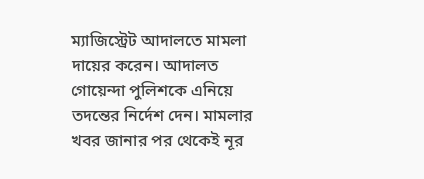ম্যাজিস্ট্রেট আদালতে মামলা দায়ের করেন। আদালত গোয়েন্দা পুলিশকে এনিয়ে তদন্তের নির্দেশ দেন। মামলার খবর জানার পর থেকেই নূর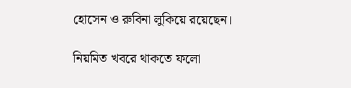হোসেন ও রুবিনা লুকিয়ে রয়েছেন।

নিয়মিত খবরে থাকতে ফলো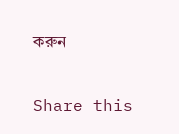করুন

Share this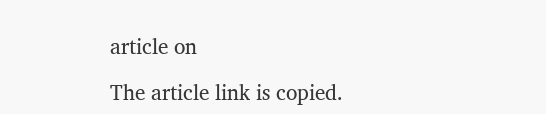article on

The article link is copied.